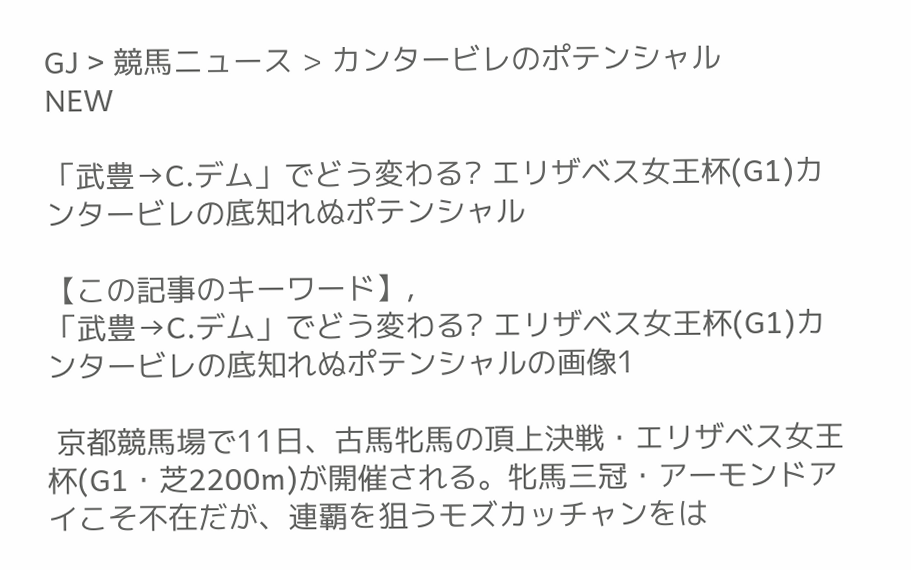GJ > 競馬ニュース > カンタービレのポテンシャル
NEW

「武豊→C.デム」でどう変わる? エリザベス女王杯(G1)カンタービレの底知れぬポテンシャル

【この記事のキーワード】,
「武豊→C.デム」でどう変わる? エリザベス女王杯(G1)カンタービレの底知れぬポテンシャルの画像1

 京都競馬場で11日、古馬牝馬の頂上決戦・エリザベス女王杯(G1・芝2200m)が開催される。牝馬三冠・アーモンドアイこそ不在だが、連覇を狙うモズカッチャンをは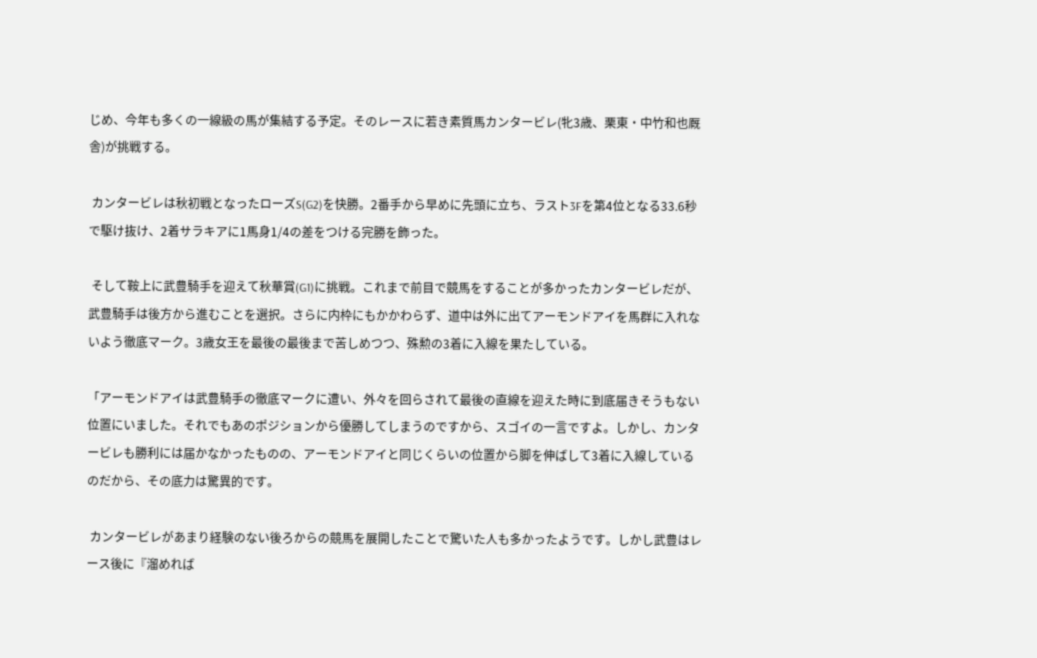じめ、今年も多くの一線級の馬が集結する予定。そのレースに若き素質馬カンタービレ(牝3歳、栗東・中竹和也厩舎)が挑戦する。

 カンタービレは秋初戦となったローズS(G2)を快勝。2番手から早めに先頭に立ち、ラスト3Fを第4位となる33.6秒で駆け抜け、2着サラキアに1馬身1/4の差をつける完勝を飾った。

 そして鞍上に武豊騎手を迎えて秋華賞(G1)に挑戦。これまで前目で競馬をすることが多かったカンタービレだが、武豊騎手は後方から進むことを選択。さらに内枠にもかかわらず、道中は外に出てアーモンドアイを馬群に入れないよう徹底マーク。3歳女王を最後の最後まで苦しめつつ、殊勲の3着に入線を果たしている。

「アーモンドアイは武豊騎手の徹底マークに遭い、外々を回らされて最後の直線を迎えた時に到底届きそうもない位置にいました。それでもあのポジションから優勝してしまうのですから、スゴイの一言ですよ。しかし、カンタービレも勝利には届かなかったものの、アーモンドアイと同じくらいの位置から脚を伸ばして3着に入線しているのだから、その底力は驚異的です。

 カンタービレがあまり経験のない後ろからの競馬を展開したことで驚いた人も多かったようです。しかし武豊はレース後に『溜めれば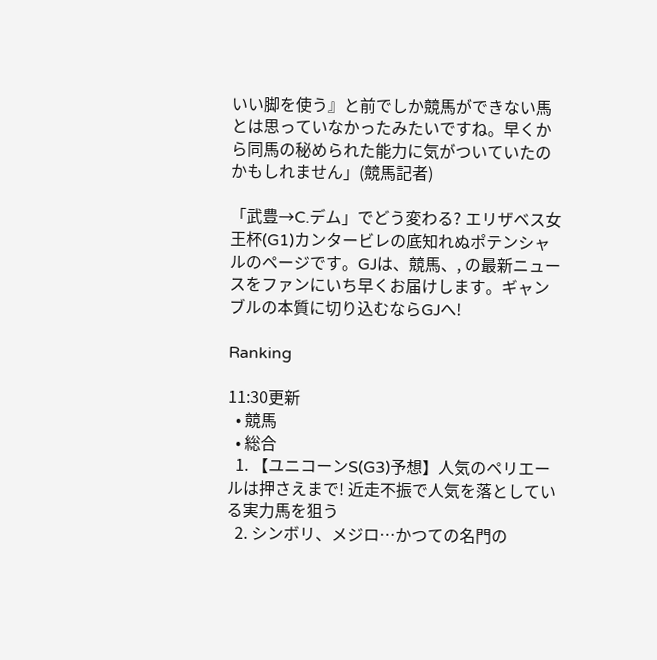いい脚を使う』と前でしか競馬ができない馬とは思っていなかったみたいですね。早くから同馬の秘められた能力に気がついていたのかもしれません」(競馬記者)

「武豊→C.デム」でどう変わる? エリザベス女王杯(G1)カンタービレの底知れぬポテンシャルのページです。GJは、競馬、, の最新ニュースをファンにいち早くお届けします。ギャンブルの本質に切り込むならGJへ!

Ranking

11:30更新
  • 競馬
  • 総合
  1. 【ユニコーンS(G3)予想】人気のペリエールは押さえまで! 近走不振で人気を落としている実力馬を狙う
  2. シンボリ、メジロ…かつての名門の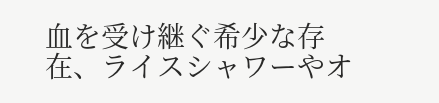血を受け継ぐ希少な存在、ライスシャワーやオ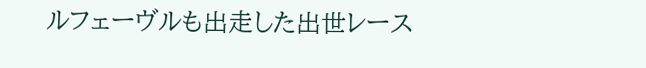ルフェーヴルも出走した出世レース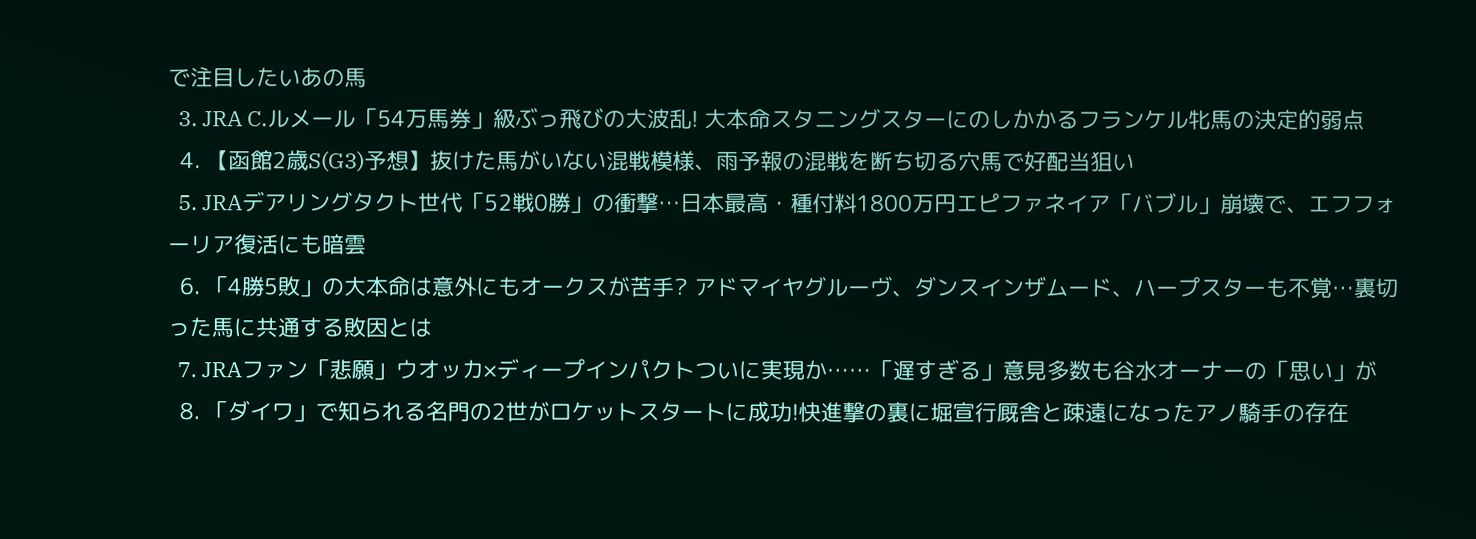で注目したいあの馬
  3. JRA C.ルメール「54万馬券」級ぶっ飛びの大波乱! 大本命スタニングスターにのしかかるフランケル牝馬の決定的弱点
  4. 【函館2歳S(G3)予想】抜けた馬がいない混戦模様、雨予報の混戦を断ち切る穴馬で好配当狙い
  5. JRAデアリングタクト世代「52戦0勝」の衝撃…日本最高・種付料1800万円エピファネイア「バブル」崩壊で、エフフォーリア復活にも暗雲
  6. 「4勝5敗」の大本命は意外にもオークスが苦手? アドマイヤグルーヴ、ダンスインザムード、ハープスターも不覚…裏切った馬に共通する敗因とは
  7. JRAファン「悲願」ウオッカ×ディープインパクトついに実現か……「遅すぎる」意見多数も谷水オーナーの「思い」が
  8. 「ダイワ」で知られる名門の2世がロケットスタートに成功!快進撃の裏に堀宣行厩舎と疎遠になったアノ騎手の存在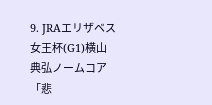9. JRAエリザベス女王杯(G1)横山典弘ノームコア「悲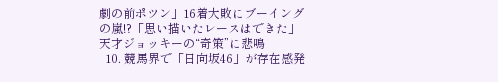劇の前ポツン」16着大敗にブーイングの嵐!?「思い描いたレースはできた」天才ジョッキーの“奇策”に悲鳴
  10. 競馬界で「日向坂46」が存在感発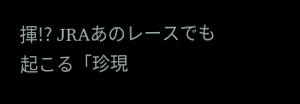揮!? JRAあのレースでも起こる「珍現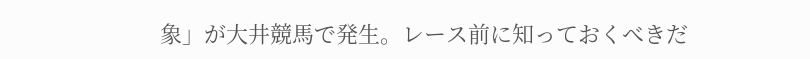象」が大井競馬で発生。レース前に知っておくべきだ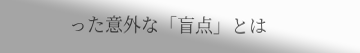った意外な「盲点」とは